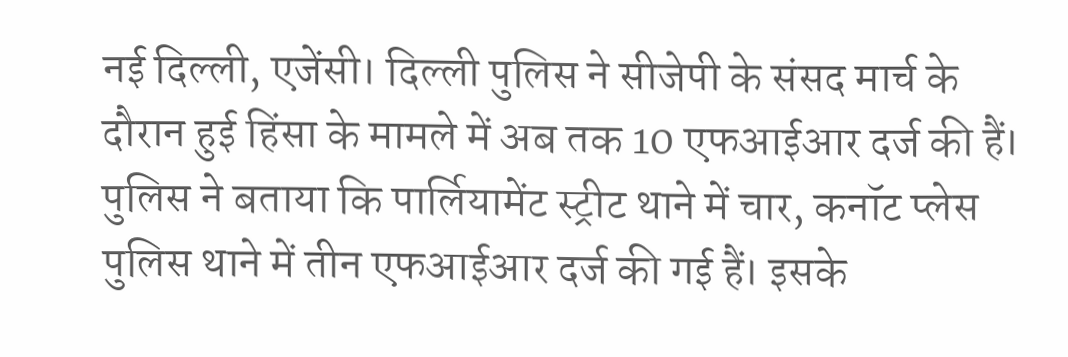नई दिल्ली, एजेंसी। दिल्ली पुलिस ने सीजेपी के संसद मार्च के दौरान हुई हिंसा के मामले में अब तक 10 एफआईआर दर्ज की हैं। पुलिस ने बताया कि पार्लियामेंट स्ट्रीट थाने में चार, कनॉट प्लेस पुलिस थाने में तीन एफआईआर दर्ज की गई हैं। इसके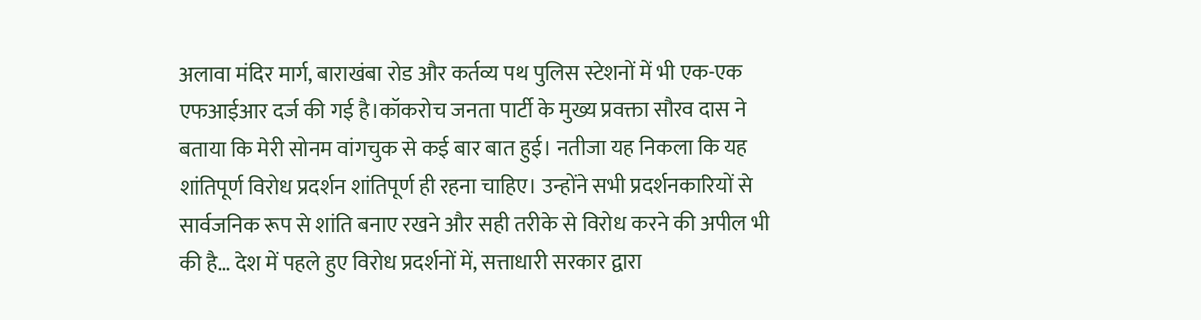अलावा मंदिर मार्ग, बाराखंबा रोड और कर्तव्य पथ पुलिस स्टेशनों में भी एक-एक एफआईआर दर्ज की गई है।कॉकरोच जनता पार्टी के मुख्य प्रवक्ता सौरव दास ने बताया कि मेरी सोनम वांगचुक से कई बार बात हुई। नतीजा यह निकला कि यह शांतिपूर्ण विरोध प्रदर्शन शांतिपूर्ण ही रहना चाहिए। उन्होंने सभी प्रदर्शनकारियों से सार्वजनिक रूप से शांति बनाए रखने और सही तरीके से विरोध करने की अपील भी की है… देश में पहले हुए विरोध प्रदर्शनों में, सत्ताधारी सरकार द्वारा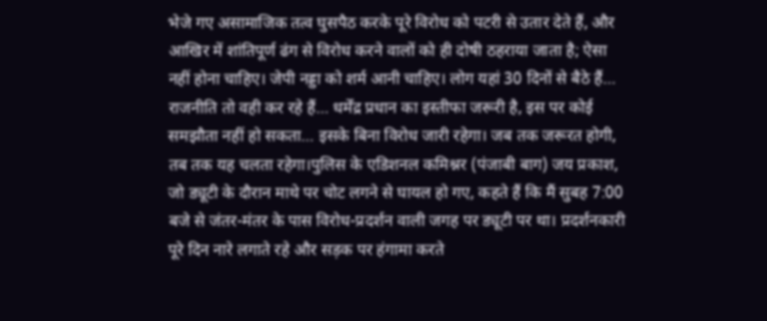भेजे गए असामाजिक तत्व घुसपैठ करके पूरे विरोध को पटरी से उतार देते हैं, और आखिर में शांतिपूर्ण ढंग से विरोध करने वालों को ही दोषी ठहराया जाता है; ऐसा नहीं होना चाहिए। जेपी नड्डा को शर्म आनी चाहिए। लोग यहां 30 दिनों से बैठे हैं… राजनीति तो वही कर रहे हैं… धर्मेंद्र प्रधान का इस्तीफा जरूरी है, इस पर कोई समझौता नहीं हो सकता… इसके बिना विरोध जारी रहेगा। जब तक जरूरत होगी, तब तक यह चलता रहेगा।पुलिस के एडिशनल कमिश्नर (पंजाबी बाग) जय प्रकाश, जो ड्यूटी के दौरान माथे पर चोट लगने से घायल हो गए, कहते हैं कि मैं सुबह 7:00 बजे से जंतर-मंतर के पास विरोध-प्रदर्शन वाली जगह पर ड्यूटी पर था। प्रदर्शनकारी पूरे दिन नारे लगाते रहे और सड़क पर हंगामा करते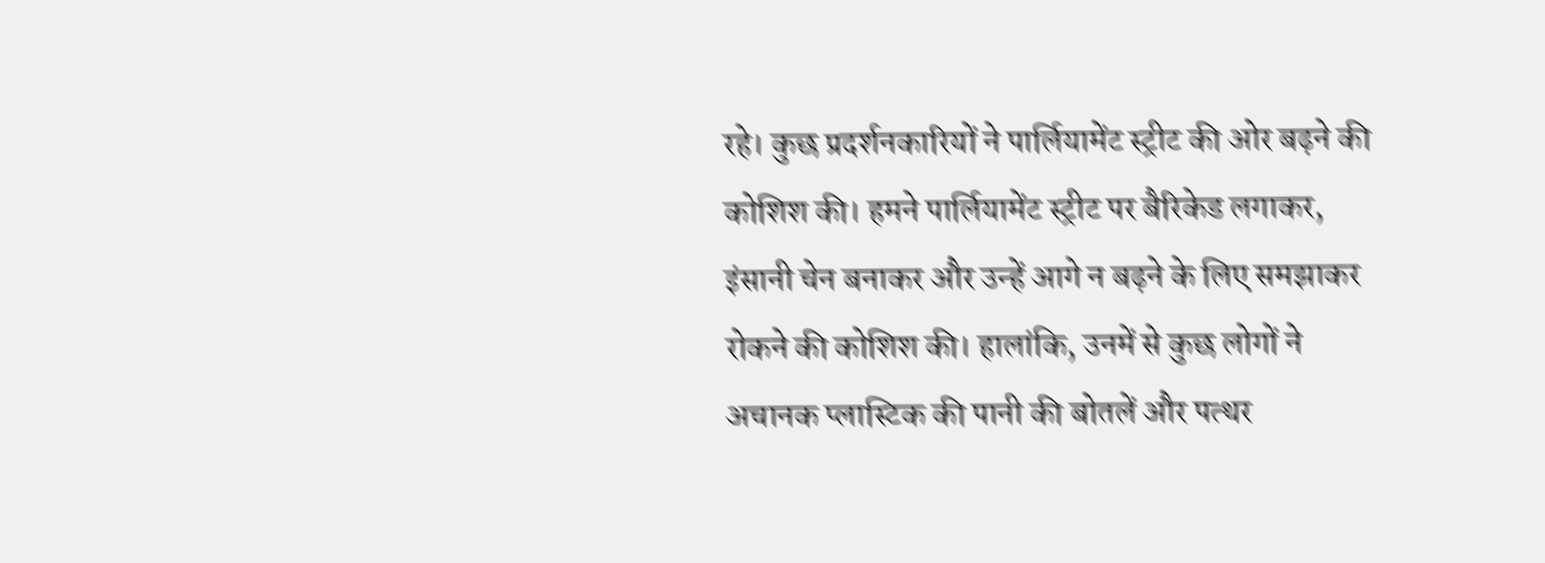रहे। कुछ प्रदर्शनकारियों ने पार्लियामेंट स्ट्रीट की ओर बढ़ने की कोशिश की। हमने पार्लियामेंट स्ट्रीट पर बैरिकेड लगाकर, इंसानी चेन बनाकर और उन्हें आगे न बढ़ने के लिए समझाकर रोकने की कोशिश की। हालांकि, उनमें से कुछ लोगों ने अचानक प्लास्टिक की पानी की बोतलें और पत्थर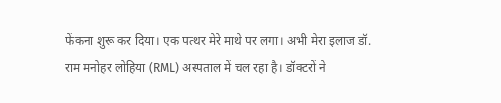फेंकना शुरू कर दिया। एक पत्थर मेरे माथे पर लगा। अभी मेरा इलाज डॉ. राम मनोहर लोहिया (RML) अस्पताल में चल रहा है। डॉक्टरों ने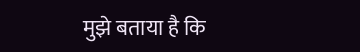मुझे बताया है कि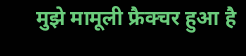मुझे मामूली फ्रैक्चर हुआ है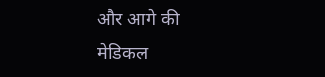और आगे की मेडिकल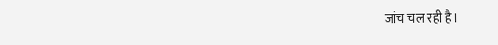जांच चल रही है।